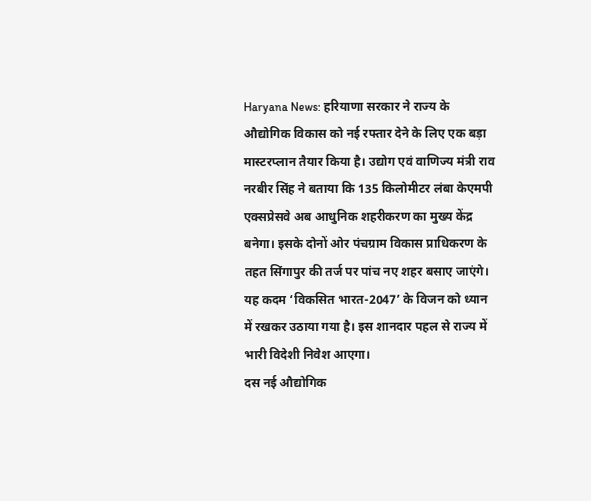Haryana News: हरियाणा सरकार ने राज्य के औद्योगिक विकास को नई रफ्तार देने के लिए एक बड़ा मास्टरप्लान तैयार किया है। उद्योग एवं वाणिज्य मंत्री राव नरबीर सिंह ने बताया कि 135 किलोमीटर लंबा केएमपी एक्सप्रेसवे अब आधुनिक शहरीकरण का मुख्य केंद्र बनेगा। इसके दोनों ओर पंचग्राम विकास प्राधिकरण के तहत सिंगापुर की तर्ज पर पांच नए शहर बसाए जाएंगे। यह कदम ‘विकसित भारत-2047’ के विजन को ध्यान में रखकर उठाया गया है। इस शानदार पहल से राज्य में भारी विदेशी निवेश आएगा।
दस नई औद्योगिक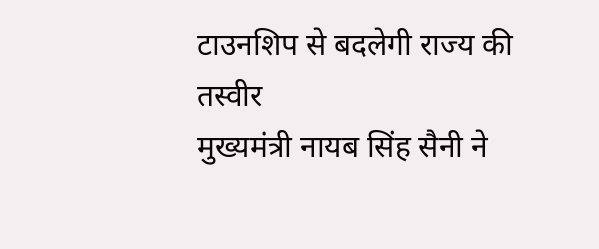टाउनशिप से बदलेगी राज्य की तस्वीर
मुख्यमंत्री नायब सिंह सैनी ने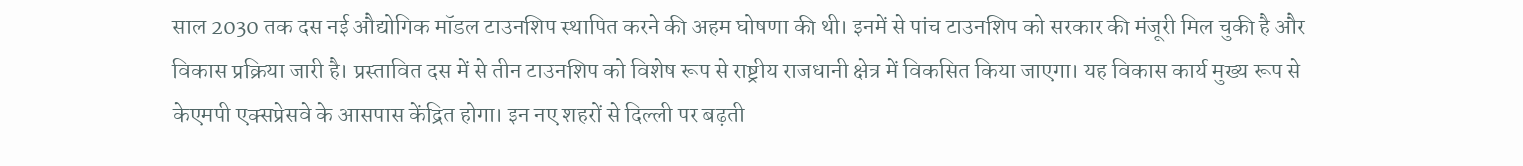साल 2030 तक दस नई औद्योगिक मॉडल टाउनशिप स्थापित करने की अहम घोषणा की थी। इनमें से पांच टाउनशिप को सरकार की मंजूरी मिल चुकी है और विकास प्रक्रिया जारी है। प्रस्तावित दस में से तीन टाउनशिप को विशेष रूप से राष्ट्रीय राजधानी क्षेत्र में विकसित किया जाएगा। यह विकास कार्य मुख्य रूप से केएमपी एक्सप्रेसवे के आसपास केंद्रित होगा। इन नए शहरों से दिल्ली पर बढ़ती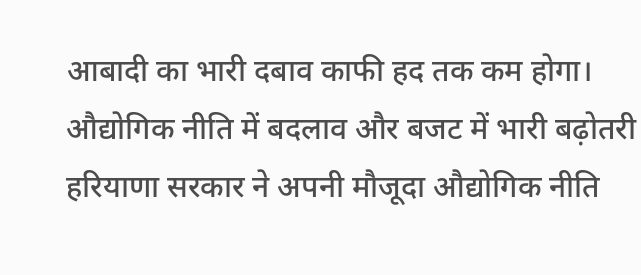आबादी का भारी दबाव काफी हद तक कम होगा।
औद्योगिक नीति में बदलाव और बजट में भारी बढ़ोतरी
हरियाणा सरकार ने अपनी मौजूदा औद्योगिक नीति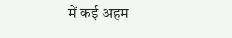में कई अहम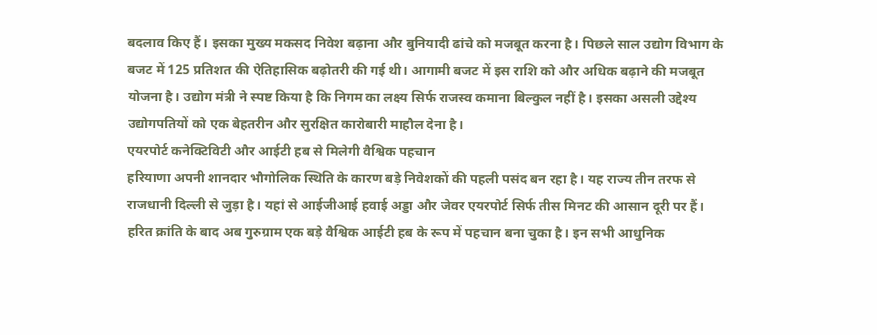बदलाव किए हैं। इसका मुख्य मकसद निवेश बढ़ाना और बुनियादी ढांचे को मजबूत करना है। पिछले साल उद्योग विभाग के बजट में 125 प्रतिशत की ऐतिहासिक बढ़ोतरी की गई थी। आगामी बजट में इस राशि को और अधिक बढ़ाने की मजबूत योजना है। उद्योग मंत्री ने स्पष्ट किया है कि निगम का लक्ष्य सिर्फ राजस्व कमाना बिल्कुल नहीं है। इसका असली उद्देश्य उद्योगपतियों को एक बेहतरीन और सुरक्षित कारोबारी माहौल देना है।
एयरपोर्ट कनेक्टिविटी और आईटी हब से मिलेगी वैश्विक पहचान
हरियाणा अपनी शानदार भौगोलिक स्थिति के कारण बड़े निवेशकों की पहली पसंद बन रहा है। यह राज्य तीन तरफ से राजधानी दिल्ली से जुड़ा है। यहां से आईजीआई हवाई अड्डा और जेवर एयरपोर्ट सिर्फ तीस मिनट की आसान दूरी पर हैं। हरित क्रांति के बाद अब गुरुग्राम एक बड़े वैश्विक आईटी हब के रूप में पहचान बना चुका है। इन सभी आधुनिक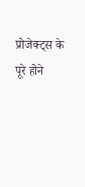प्रोजेक्ट्स के पूरे होने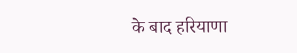के बाद हरियाणा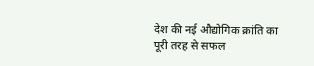देश की नई औद्योगिक क्रांति का पूरी तरह से सफल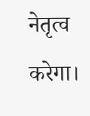नेतृत्व करेगा।